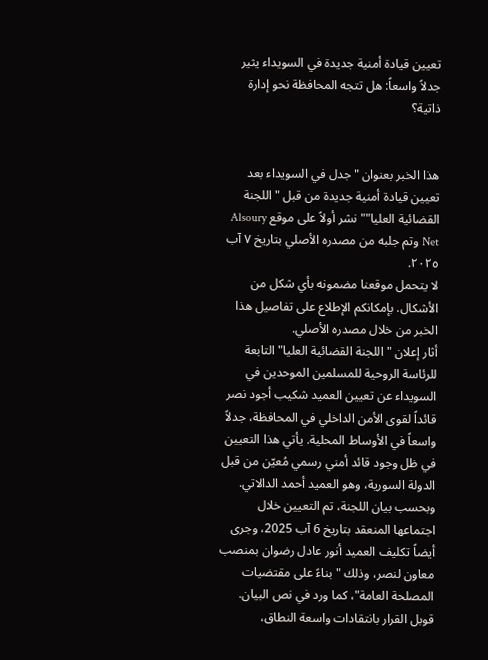تعيين قيادة أمنية جديدة في السويداء يثير جدلاً واسعاً: هل تتجه المحافظة نحو إدارة ذاتية؟


هذا الخبر بعنوان "جدل في السويداء بعد تعيين قيادة أمنية جديدة من قبل "اللجنة القضائية العليا"" نشر أولاً على موقع Alsoury Net وتم جلبه من مصدره الأصلي بتاريخ ٧ آب ٢٠٢٥.
لا يتحمل موقعنا مضمونه بأي شكل من الأشكال. بإمكانكم الإطلاع على تفاصيل هذا الخبر من خلال مصدره الأصلي.
أثار إعلان "اللجنة القضائية العليا" التابعة للرئاسة الروحية للمسلمين الموحدين في السويداء عن تعيين العميد شكيب أجود نصر قائداً لقوى الأمن الداخلي في المحافظة، جدلاً واسعاً في الأوساط المحلية. يأتي هذا التعيين في ظل وجود قائد أمني رسمي مُعيّن من قبل الدولة السورية، وهو العميد أحمد الدالاتي.
وبحسب بيان اللجنة، تم التعيين خلال اجتماعها المنعقد بتاريخ 6 آب 2025، وجرى أيضاً تكليف العميد أنور عادل رضوان بمنصب معاون لنصر، وذلك "بناءً على مقتضيات المصلحة العامة"، كما ورد في نص البيان.
قوبل القرار بانتقادات واسعة النطاق،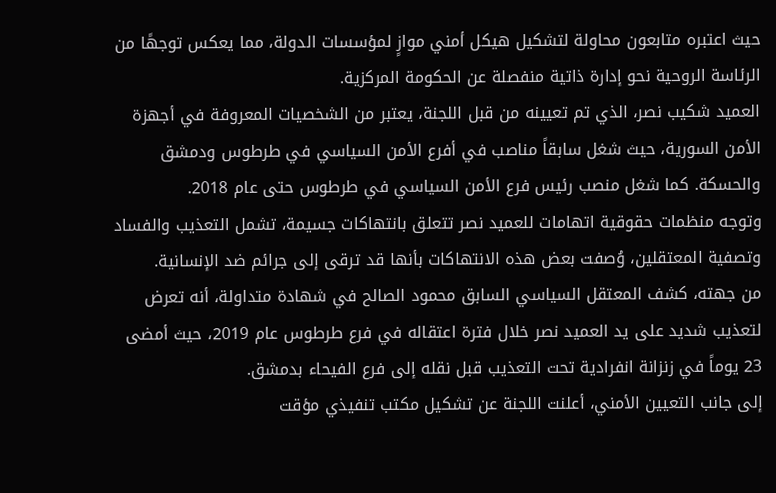حيث اعتبره متابعون محاولة لتشكيل هيكل أمني موازٍ لمؤسسات الدولة، مما يعكس توجهًا من الرئاسة الروحية نحو إدارة ذاتية منفصلة عن الحكومة المركزية.
العميد شكيب نصر، الذي تم تعيينه من قبل اللجنة، يعتبر من الشخصيات المعروفة في أجهزة الأمن السورية، حيث شغل سابقاً مناصب في أفرع الأمن السياسي في طرطوس ودمشق والحسكة. كما شغل منصب رئيس فرع الأمن السياسي في طرطوس حتى عام 2018.
وتوجه منظمات حقوقية اتهامات للعميد نصر تتعلق بانتهاكات جسيمة، تشمل التعذيب والفساد وتصفية المعتقلين، وُصفت بعض هذه الانتهاكات بأنها قد ترقى إلى جرائم ضد الإنسانية.
من جهته، كشف المعتقل السياسي السابق محمود الصالح في شهادة متداولة، أنه تعرض لتعذيب شديد على يد العميد نصر خلال فترة اعتقاله في فرع طرطوس عام 2019، حيث أمضى 23 يوماً في زنزانة انفرادية تحت التعذيب قبل نقله إلى فرع الفيحاء بدمشق.
إلى جانب التعيين الأمني، أعلنت اللجنة عن تشكيل مكتب تنفيذي مؤقت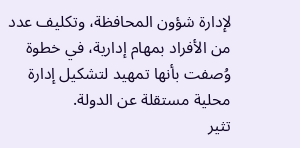لإدارة شؤون المحافظة، وتكليف عدد من الأفراد بمهام إدارية، في خطوة وُصفت بأنها تمهيد لتشكيل إدارة محلية مستقلة عن الدولة.
تثير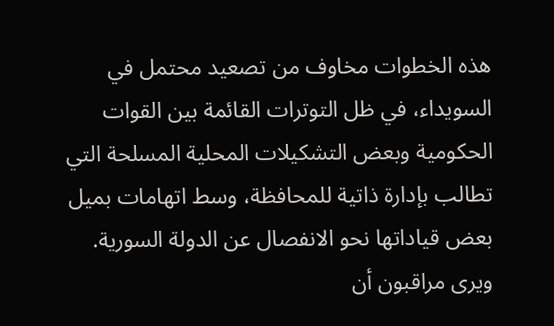هذه الخطوات مخاوف من تصعيد محتمل في السويداء، في ظل التوترات القائمة بين القوات الحكومية وبعض التشكيلات المحلية المسلحة التي تطالب بإدارة ذاتية للمحافظة، وسط اتهامات بميل بعض قياداتها نحو الانفصال عن الدولة السورية.
ويرى مراقبون أن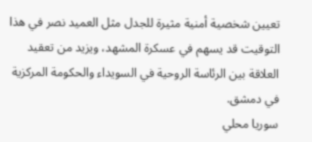تعيين شخصية أمنية مثيرة للجدل مثل العميد نصر في هذا التوقيت قد يسهم في عسكرة المشهد، ويزيد من تعقيد العلاقة بين الرئاسة الروحية في السويداء والحكومة المركزية في دمشق.
سوريا محلي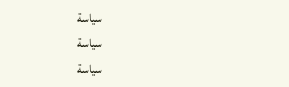سياسة
سياسة
سياسة